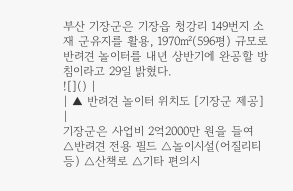부산 기장군은 기장읍 청강리 149번지 소재 군유지를 활용, 1970㎡(596평) 규모로 반려견 놀이터를 내년 상반기에 완공할 방침이라고 29일 밝혔다.
![]() |
| ▲ 반려견 놀이터 위치도 [기장군 제공] |
기장군은 사업비 2억2000만 원을 들여 △반려견 전용 필드 △놀이시설(어질리티 등) △산책로 △기타 편의시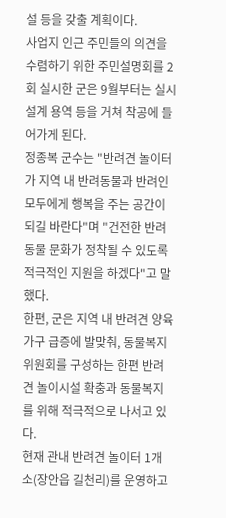설 등을 갖출 계획이다.
사업지 인근 주민들의 의견을 수렴하기 위한 주민설명회를 2회 실시한 군은 9월부터는 실시설계 용역 등을 거쳐 착공에 들어가게 된다.
정종복 군수는 "반려견 놀이터가 지역 내 반려동물과 반려인 모두에게 행복을 주는 공간이 되길 바란다"며 "건전한 반려동물 문화가 정착될 수 있도록 적극적인 지원을 하겠다"고 말했다.
한편, 군은 지역 내 반려견 양육 가구 급증에 발맞춰, 동물복지위원회를 구성하는 한편 반려견 놀이시설 확충과 동물복지를 위해 적극적으로 나서고 있다.
현재 관내 반려견 놀이터 1개 소(장안읍 길천리)를 운영하고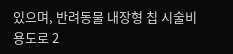있으며, 반려동물 내장형 칩 시술비 용도로 2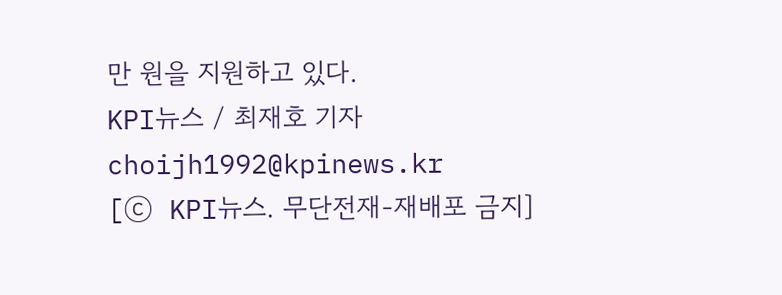만 원을 지원하고 있다.
KPI뉴스 / 최재호 기자 choijh1992@kpinews.kr
[ⓒ KPI뉴스. 무단전재-재배포 금지]